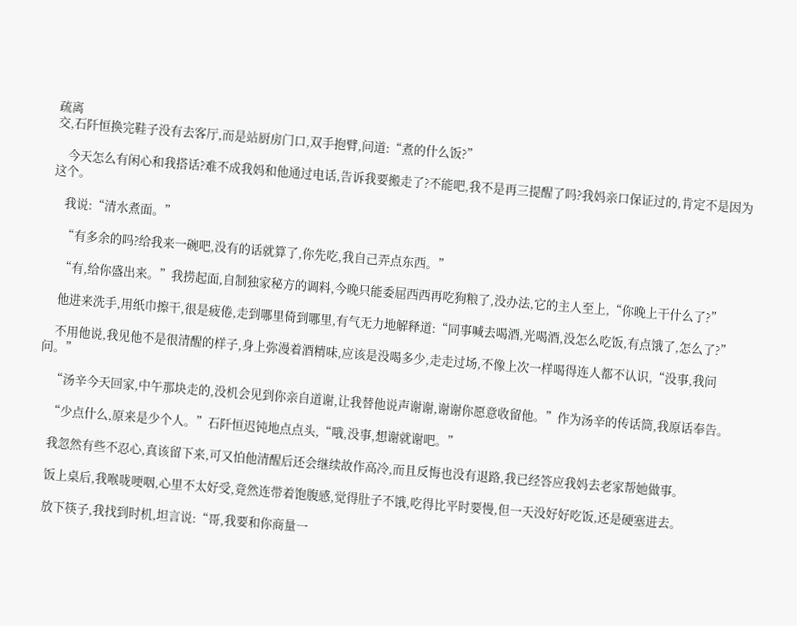疏离
交,石阡恒换完鞋子没有去客厅,而是站厨房门口,双手抱臂,问道:“煮的什么饭?”

    今天怎么有闲心和我搭话?难不成我妈和他通过电话,告诉我要搬走了?不能吧,我不是再三提醒了吗?我妈亲口保证过的,肯定不是因为这个。

    我说:“清水煮面。”

    “有多余的吗?给我来一碗吧,没有的话就算了,你先吃,我自己弄点东西。”

    “有,给你盛出来。”我捞起面,自制独家秘方的调料,今晚只能委屈西西再吃狗粮了,没办法,它的主人至上,“你晚上干什么了?”

    他进来洗手,用纸巾擦干,很是疲倦,走到哪里倚到哪里,有气无力地解释道:“同事喊去喝酒,光喝酒,没怎么吃饭,有点饿了,怎么了?”

    不用他说,我见他不是很清醒的样子,身上弥漫着酒精味,应该是没喝多少,走走过场,不像上次一样喝得连人都不认识,“没事,我问问。”

    “汤辛今天回家,中午那块走的,没机会见到你亲自道谢,让我替他说声谢谢,谢谢你愿意收留他。”作为汤辛的传话筒,我原话奉告。

    “少点什么,原来是少个人。”石阡恒迟钝地点点头,“哦,没事,想谢就谢吧。”

    我忽然有些不忍心,真该留下来,可又怕他清醒后还会继续故作高冷,而且反悔也没有退路,我已经答应我妈去老家帮她做事。

    饭上桌后,我喉咙哽咽,心里不太好受,竟然连带着饱腹感,觉得肚子不饿,吃得比平时要慢,但一天没好好吃饭,还是硬塞进去。

    放下筷子,我找到时机,坦言说:“哥,我要和你商量一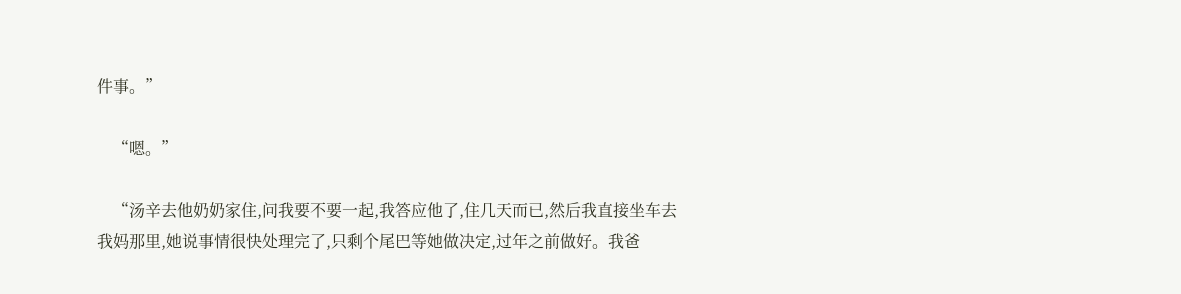件事。”

    “嗯。”

    “汤辛去他奶奶家住,问我要不要一起,我答应他了,住几天而已,然后我直接坐车去我妈那里,她说事情很快处理完了,只剩个尾巴等她做决定,过年之前做好。我爸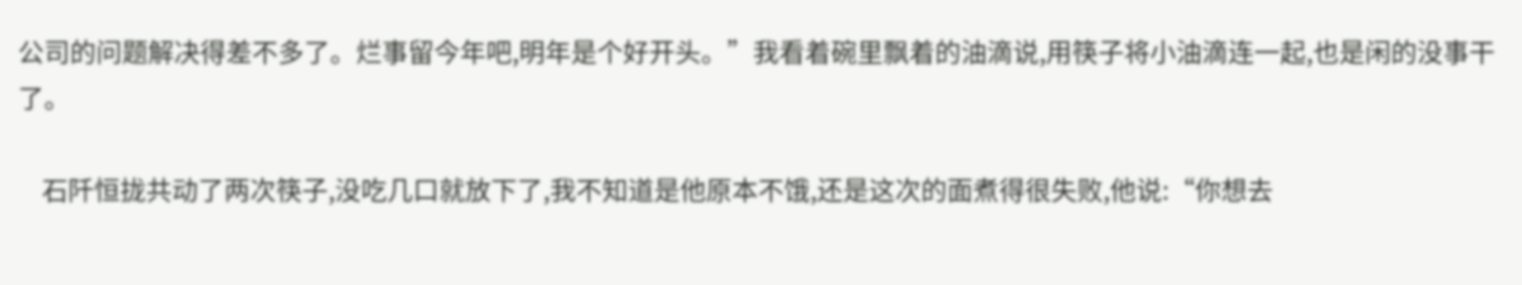公司的问题解决得差不多了。烂事留今年吧,明年是个好开头。”我看着碗里飘着的油滴说,用筷子将小油滴连一起,也是闲的没事干了。

    石阡恒拢共动了两次筷子,没吃几口就放下了,我不知道是他原本不饿,还是这次的面煮得很失败,他说:“你想去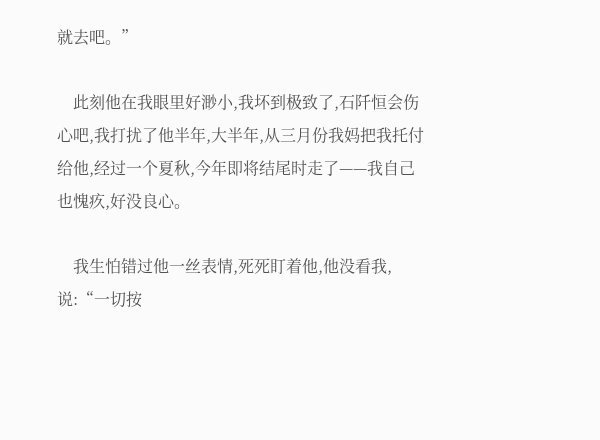就去吧。”

    此刻他在我眼里好渺小,我坏到极致了,石阡恒会伤心吧,我打扰了他半年,大半年,从三月份我妈把我托付给他,经过一个夏秋,今年即将结尾时走了——我自己也愧疚,好没良心。

    我生怕错过他一丝表情,死死盯着他,他没看我,说:“一切按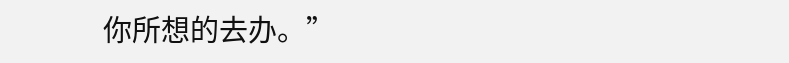你所想的去办。”